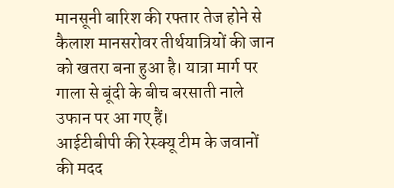मानसूनी बारिश की रफ्तार तेज होने से कैलाश मानसरोवर तीर्थयात्रियों की जान को खतरा बना हुआ है। यात्रा मार्ग पर गाला से बूंदी के बीच बरसाती नाले उफान पर आ गए हैं।
आईटीबीपी की रेस्क्यू टीम के जवानों की मदद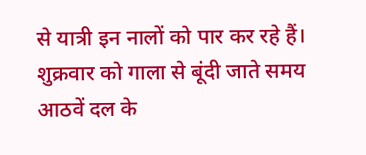से यात्री इन नालों को पार कर रहे हैं। शुक्रवार को गाला से बूंदी जाते समय आठवें दल के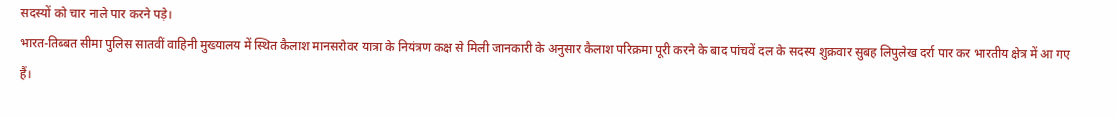सदस्यों को चार नाले पार करने पड़े।
भारत-तिब्बत सीमा पुलिस सातवीं वाहिनी मुख्यालय में स्थित कैलाश मानसरोवर यात्रा के नियंत्रण कक्ष से मिली जानकारी के अनुसार कैलाश परिक्रमा पूरी करने के बाद पांचवें दल के सदस्य शुक्रवार सुबह लिपुलेख दर्रा पार कर भारतीय क्षेत्र में आ गए हैं।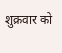शुक्रवार को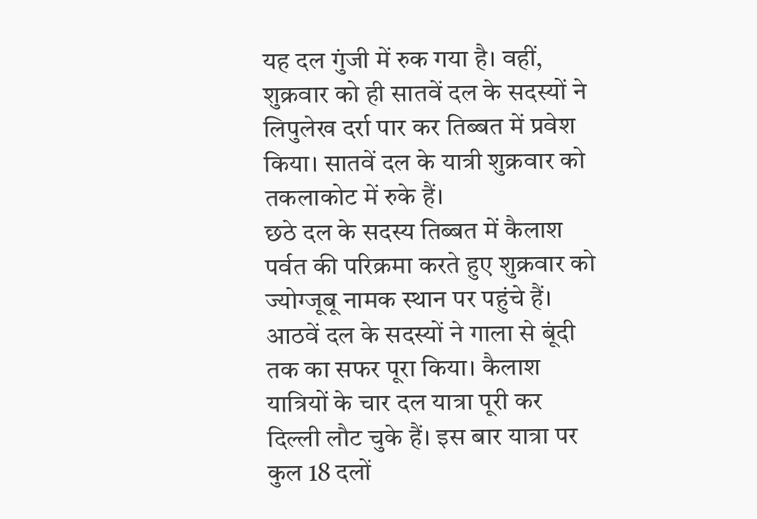यह दल गुंजी में रुक गया है। वहीं, शुक्रवार को ही सातवें दल के सदस्यों ने लिपुलेख दर्रा पार कर तिब्बत में प्रवेश किया। सातवें दल के यात्री शुक्रवार को तकलाकोट में रुके हैं।
छठे दल के सदस्य तिब्बत में कैलाश पर्वत की परिक्रमा करते हुए शुक्रवार को ज्योग्जूबू नामक स्थान पर पहुंचे हैं। आठवें दल के सदस्यों ने गाला से बूंदी तक का सफर पूरा किया। कैलाश यात्रियों के चार दल यात्रा पूरी कर दिल्ली लौट चुके हैं। इस बार यात्रा पर कुल 18 दलों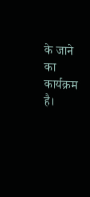के जाने का कार्यक्रम है।